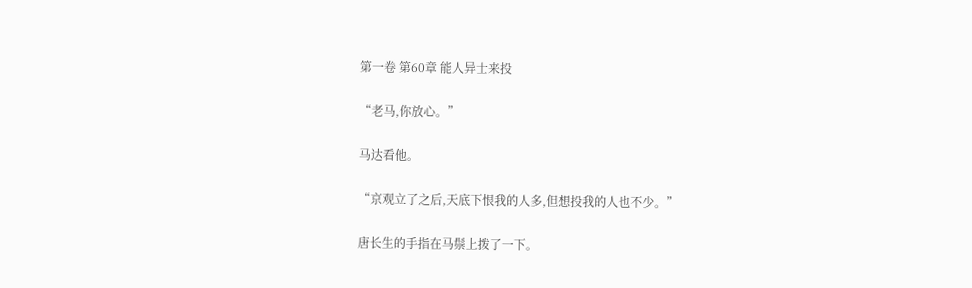第一卷 第60章 能人异士来投

“老马,你放心。”

马达看他。

“京观立了之后,天底下恨我的人多,但想投我的人也不少。”

唐长生的手指在马鬃上拨了一下。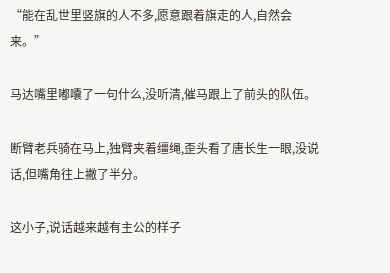“能在乱世里竖旗的人不多,愿意跟着旗走的人,自然会来。”

马达嘴里嘟囔了一句什么,没听清,催马跟上了前头的队伍。

断臂老兵骑在马上,独臂夹着缰绳,歪头看了唐长生一眼,没说话,但嘴角往上撇了半分。

这小子,说话越来越有主公的样子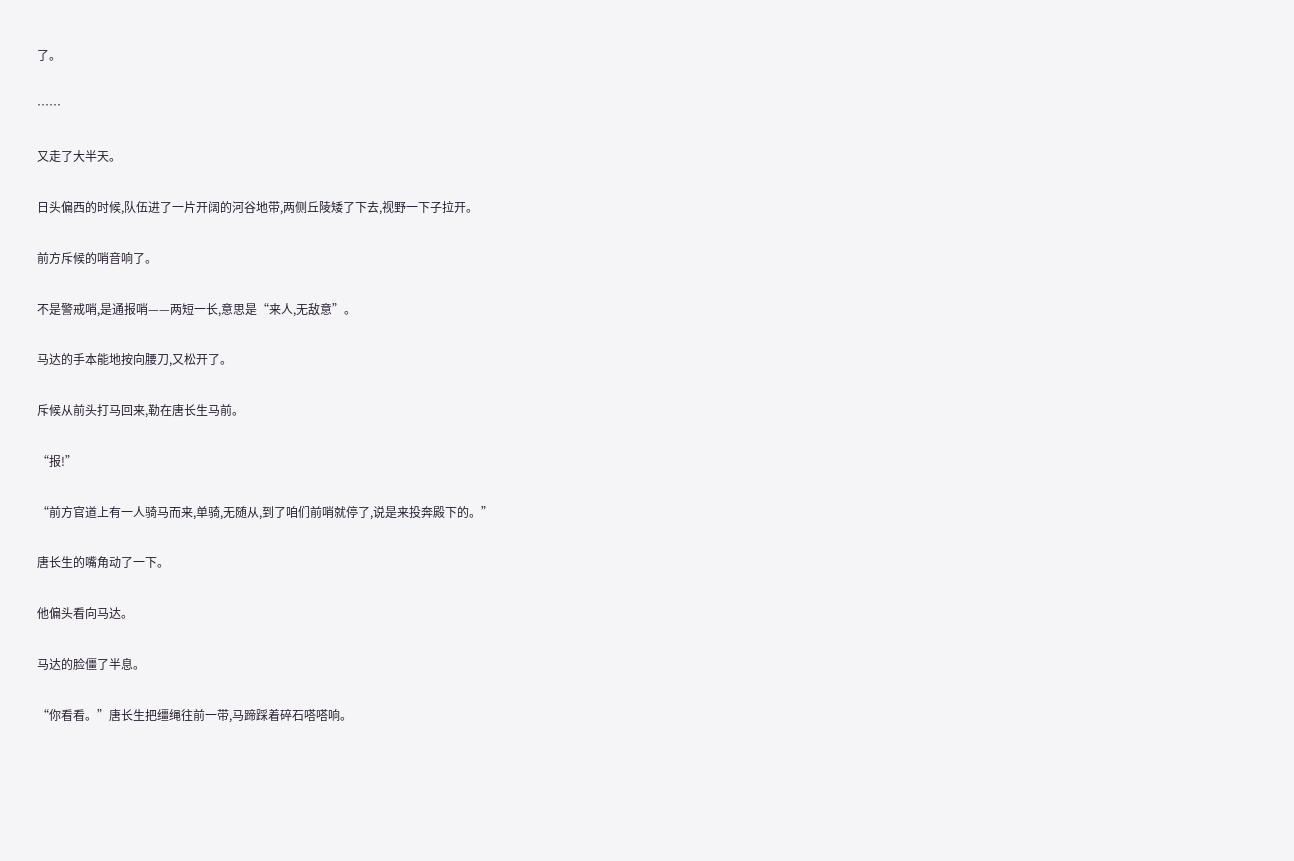了。

……

又走了大半天。

日头偏西的时候,队伍进了一片开阔的河谷地带,两侧丘陵矮了下去,视野一下子拉开。

前方斥候的哨音响了。

不是警戒哨,是通报哨——两短一长,意思是“来人,无敌意”。

马达的手本能地按向腰刀,又松开了。

斥候从前头打马回来,勒在唐长生马前。

“报!”

“前方官道上有一人骑马而来,单骑,无随从,到了咱们前哨就停了,说是来投奔殿下的。”

唐长生的嘴角动了一下。

他偏头看向马达。

马达的脸僵了半息。

“你看看。”唐长生把缰绳往前一带,马蹄踩着碎石嗒嗒响。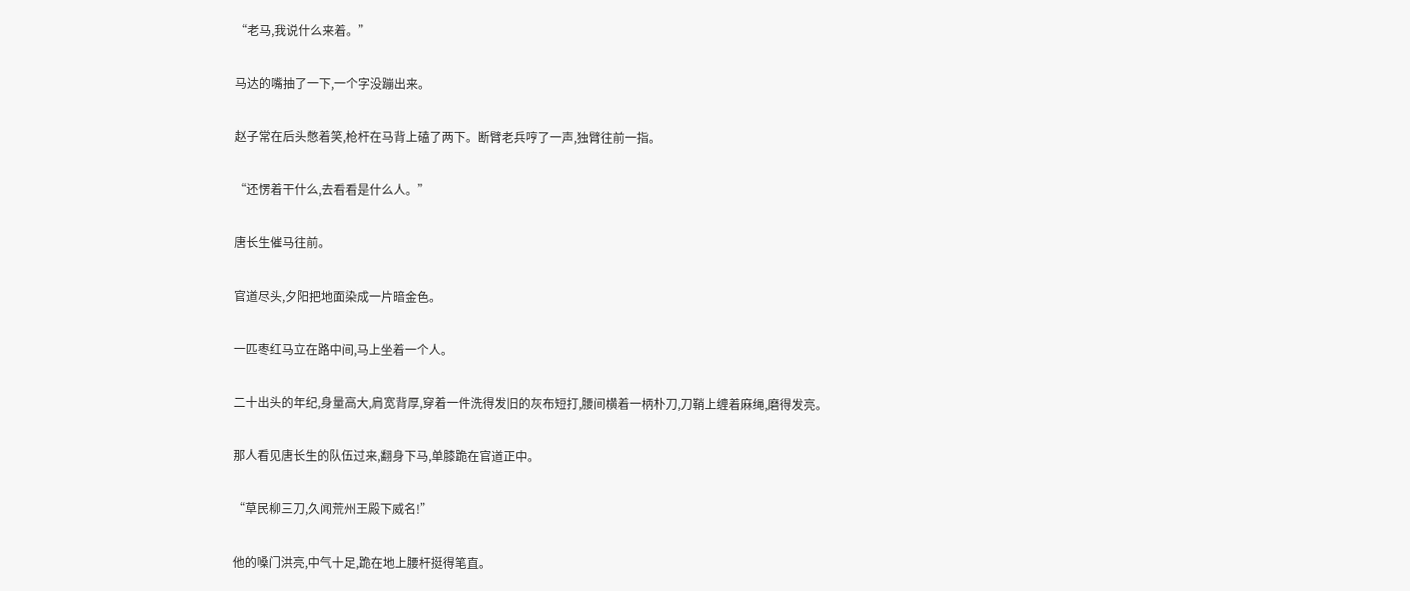“老马,我说什么来着。”

马达的嘴抽了一下,一个字没蹦出来。

赵子常在后头憋着笑,枪杆在马背上磕了两下。断臂老兵哼了一声,独臂往前一指。

“还愣着干什么,去看看是什么人。”

唐长生催马往前。

官道尽头,夕阳把地面染成一片暗金色。

一匹枣红马立在路中间,马上坐着一个人。

二十出头的年纪,身量高大,肩宽背厚,穿着一件洗得发旧的灰布短打,腰间横着一柄朴刀,刀鞘上缠着麻绳,磨得发亮。

那人看见唐长生的队伍过来,翻身下马,单膝跪在官道正中。

“草民柳三刀,久闻荒州王殿下威名!”

他的嗓门洪亮,中气十足,跪在地上腰杆挺得笔直。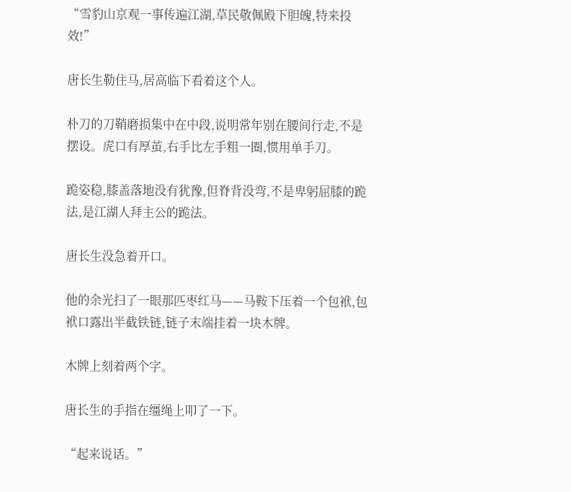“雪豹山京观一事传遍江湖,草民敬佩殿下胆魄,特来投效!”

唐长生勒住马,居高临下看着这个人。

朴刀的刀鞘磨损集中在中段,说明常年别在腰间行走,不是摆设。虎口有厚茧,右手比左手粗一圈,惯用单手刀。

跪姿稳,膝盖落地没有犹豫,但脊背没弯,不是卑躬屈膝的跪法,是江湖人拜主公的跪法。

唐长生没急着开口。

他的余光扫了一眼那匹枣红马——马鞍下压着一个包袱,包袱口露出半截铁链,链子末端挂着一块木牌。

木牌上刻着两个字。

唐长生的手指在缰绳上叩了一下。

“起来说话。”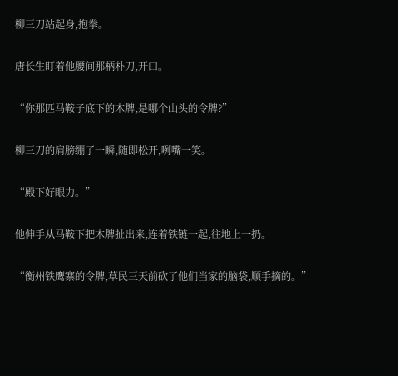柳三刀站起身,抱拳。

唐长生盯着他腰间那柄朴刀,开口。

“你那匹马鞍子底下的木牌,是哪个山头的令牌?”

柳三刀的肩膀绷了一瞬,随即松开,咧嘴一笑。

“殿下好眼力。”

他伸手从马鞍下把木牌扯出来,连着铁链一起,往地上一扔。

“衡州铁鹰寨的令牌,草民三天前砍了他们当家的脑袋,顺手摘的。”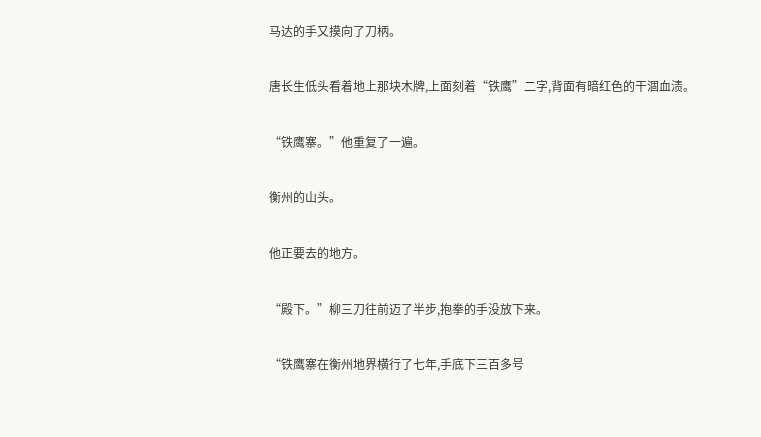马达的手又摸向了刀柄。

唐长生低头看着地上那块木牌,上面刻着“铁鹰”二字,背面有暗红色的干涸血渍。

“铁鹰寨。”他重复了一遍。

衡州的山头。

他正要去的地方。

“殿下。”柳三刀往前迈了半步,抱拳的手没放下来。

“铁鹰寨在衡州地界横行了七年,手底下三百多号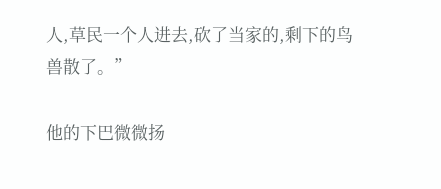人,草民一个人进去,砍了当家的,剩下的鸟兽散了。”

他的下巴微微扬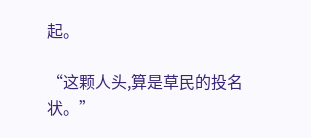起。

“这颗人头,算是草民的投名状。”